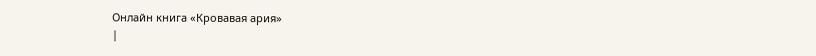Онлайн книга «Кровавая ария»
|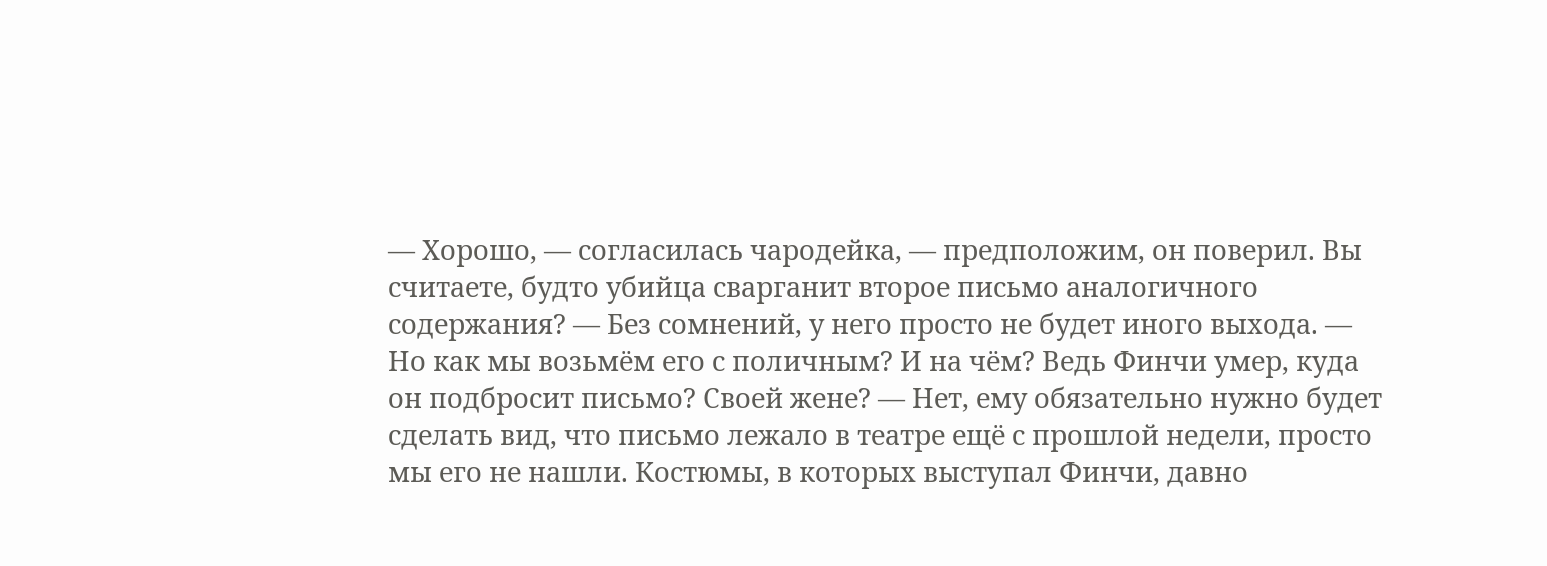— Хорошо, — согласилась чародейка, — предположим, он поверил. Вы считаете, будто убийца сварганит второе письмо аналогичного содержания? — Без сомнений, у него просто не будет иного выхода. — Но как мы возьмём его с поличным? И на чём? Ведь Финчи умер, куда он подбросит письмо? Своей жене? — Нет, ему обязательно нужно будет сделать вид, что письмо лежало в театре ещё с прошлой недели, просто мы его не нашли. Костюмы, в которых выступал Финчи, давно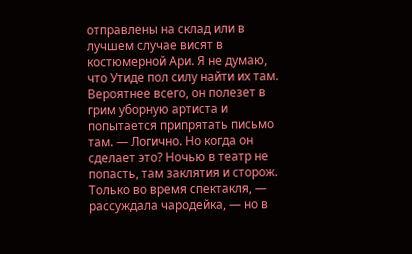отправлены на склад или в лучшем случае висят в костюмерной Ари. Я не думаю, что Утиде пол силу найти их там. Вероятнее всего, он полезет в грим уборную артиста и попытается припрятать письмо там. — Логично. Но когда он сделает это? Ночью в театр не попасть, там заклятия и сторож. Только во время спектакля, — рассуждала чародейка, — но в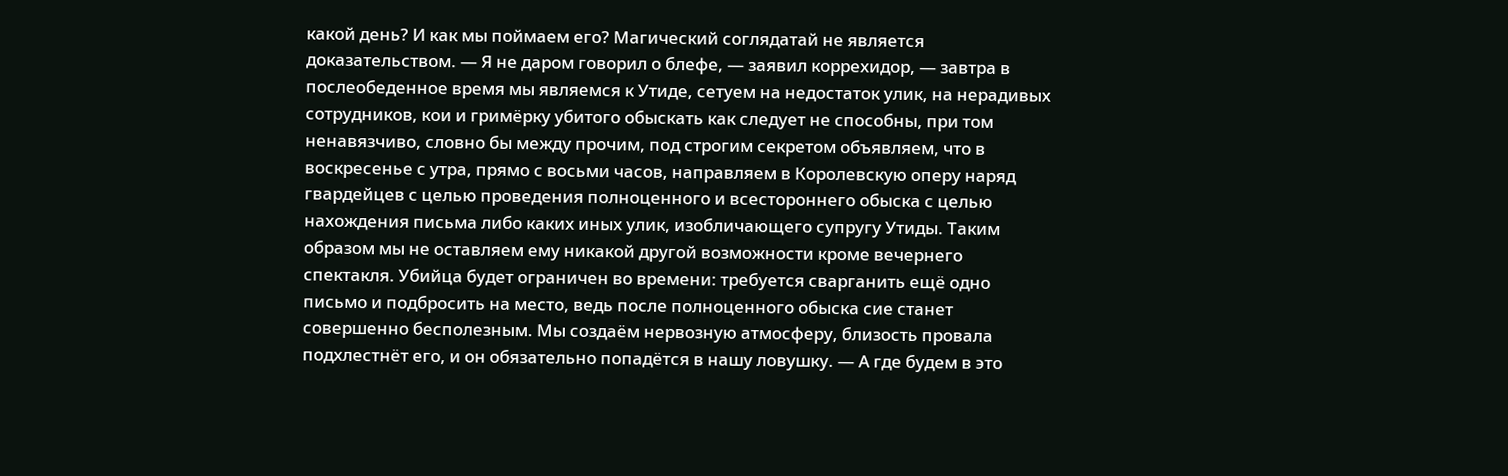какой день? И как мы поймаем его? Магический соглядатай не является доказательством. — Я не даром говорил о блефе, — заявил коррехидор, — завтра в послеобеденное время мы являемся к Утиде, сетуем на недостаток улик, на нерадивых сотрудников, кои и гримёрку убитого обыскать как следует не способны, при том ненавязчиво, словно бы между прочим, под строгим секретом объявляем, что в воскресенье с утра, прямо с восьми часов, направляем в Королевскую оперу наряд гвардейцев с целью проведения полноценного и всестороннего обыска с целью нахождения письма либо каких иных улик, изобличающего супругу Утиды. Таким образом мы не оставляем ему никакой другой возможности кроме вечернего спектакля. Убийца будет ограничен во времени: требуется сварганить ещё одно письмо и подбросить на место, ведь после полноценного обыска сие станет совершенно бесполезным. Мы создаём нервозную атмосферу, близость провала подхлестнёт его, и он обязательно попадётся в нашу ловушку. — А где будем в это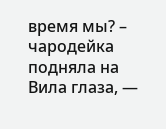время мы? – чародейка подняла на Вила глаза, —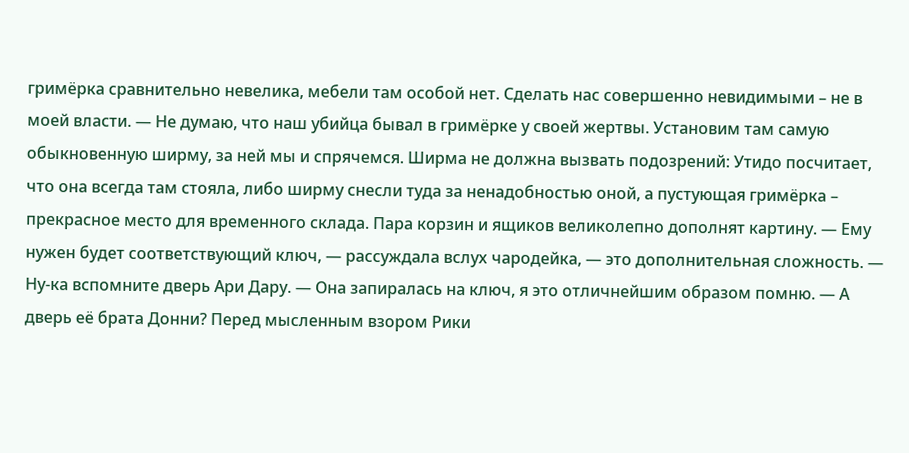гримёрка сравнительно невелика, мебели там особой нет. Сделать нас совершенно невидимыми – не в моей власти. — Не думаю, что наш убийца бывал в гримёрке у своей жертвы. Установим там самую обыкновенную ширму, за ней мы и спрячемся. Ширма не должна вызвать подозрений: Утидо посчитает, что она всегда там стояла, либо ширму снесли туда за ненадобностью оной, а пустующая гримёрка – прекрасное место для временного склада. Пара корзин и ящиков великолепно дополнят картину. — Ему нужен будет соответствующий ключ, — рассуждала вслух чародейка, — это дополнительная сложность. — Ну-ка вспомните дверь Ари Дару. — Она запиралась на ключ, я это отличнейшим образом помню. — А дверь её брата Донни? Перед мысленным взором Рики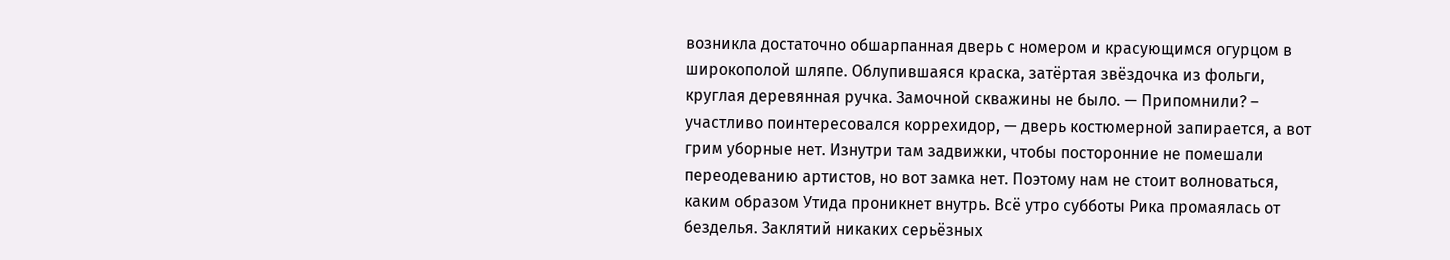возникла достаточно обшарпанная дверь с номером и красующимся огурцом в широкополой шляпе. Облупившаяся краска, затёртая звёздочка из фольги, круглая деревянная ручка. Замочной скважины не было. — Припомнили? – участливо поинтересовался коррехидор, — дверь костюмерной запирается, а вот грим уборные нет. Изнутри там задвижки, чтобы посторонние не помешали переодеванию артистов, но вот замка нет. Поэтому нам не стоит волноваться, каким образом Утида проникнет внутрь. Всё утро субботы Рика промаялась от безделья. Заклятий никаких серьёзных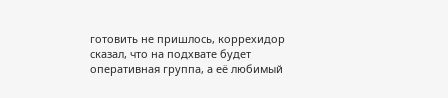готовить не пришлось, коррехидор сказал, что на подхвате будет оперативная группа, а её любимый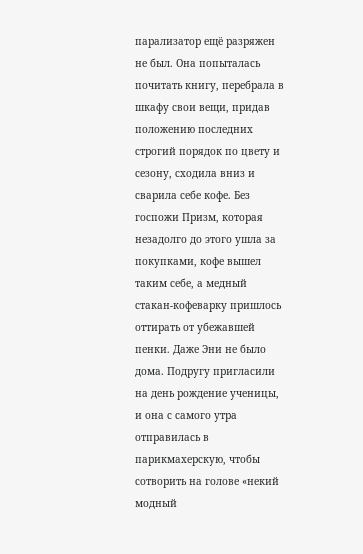парализатор ещё разряжен не был. Она попыталась почитать книгу, перебрала в шкафу свои вещи, придав положению последних строгий порядок по цвету и сезону, сходила вниз и сварила себе кофе. Без госпожи Призм, которая незадолго до этого ушла за покупками, кофе вышел таким себе, а медный стакан-кофеварку пришлось оттирать от убежавшей пенки. Даже Эни не было дома. Подругу пригласили на день рождение ученицы, и она с самого утра отправилась в парикмахерскую, чтобы сотворить на голове «некий модный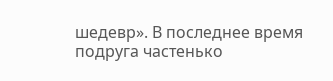шедевр». В последнее время подруга частенько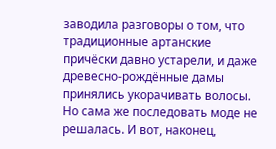заводила разговоры о том, что традиционные артанские причёски давно устарели, и даже древесно-рождённые дамы принялись укорачивать волосы. Но сама же последовать моде не решалась. И вот, наконец,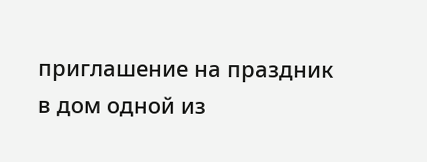приглашение на праздник в дом одной из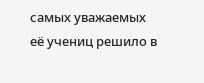самых уважаемых её учениц решило в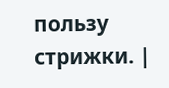пользу стрижки. |